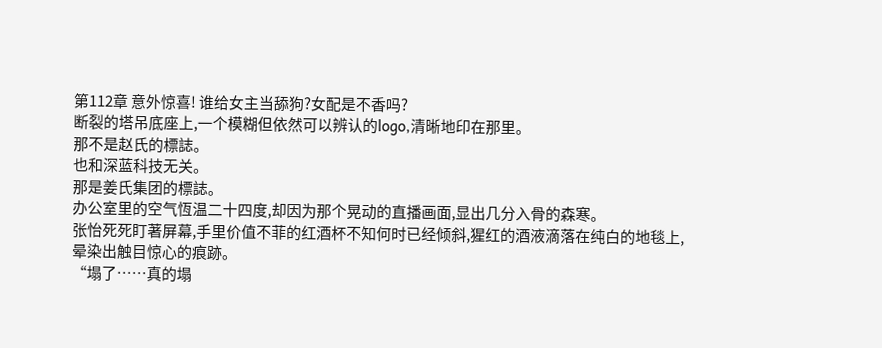第112章 意外惊喜! 谁给女主当舔狗?女配是不香吗?
断裂的塔吊底座上,一个模糊但依然可以辨认的logo,清晰地印在那里。
那不是赵氏的標誌。
也和深蓝科技无关。
那是姜氏集团的標誌。
办公室里的空气恆温二十四度,却因为那个晃动的直播画面,显出几分入骨的森寒。
张怡死死盯著屏幕,手里价值不菲的红酒杯不知何时已经倾斜,猩红的酒液滴落在纯白的地毯上,晕染出触目惊心的痕跡。
“塌了……真的塌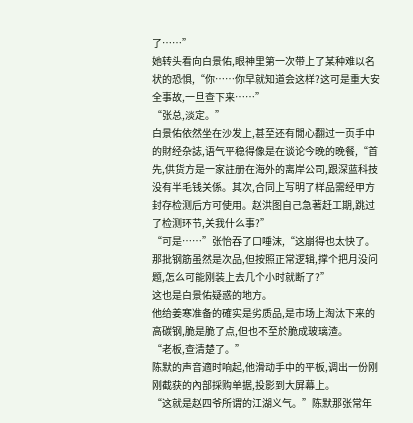了……”
她转头看向白景佑,眼神里第一次带上了某种难以名状的恐惧,“你……你早就知道会这样?这可是重大安全事故,一旦查下来……”
“张总,淡定。”
白景佑依然坐在沙发上,甚至还有閒心翻过一页手中的財经杂誌,语气平稳得像是在谈论今晚的晚餐,“首先,供货方是一家註册在海外的离岸公司,跟深蓝科技没有半毛钱关係。其次,合同上写明了样品需经甲方封存检测后方可使用。赵洪图自己急著赶工期,跳过了检测环节,关我什么事?”
“可是……”张怡吞了口唾沫,“这崩得也太快了。那批钢筋虽然是次品,但按照正常逻辑,撑个把月没问题,怎么可能刚装上去几个小时就断了?”
这也是白景佑疑惑的地方。
他给姜寒准备的確实是劣质品,是市场上淘汰下来的高碳钢,脆是脆了点,但也不至於脆成玻璃渣。
“老板,查清楚了。”
陈默的声音適时响起,他滑动手中的平板,调出一份刚刚截获的內部採购单据,投影到大屏幕上。
“这就是赵四爷所谓的江湖义气。”陈默那张常年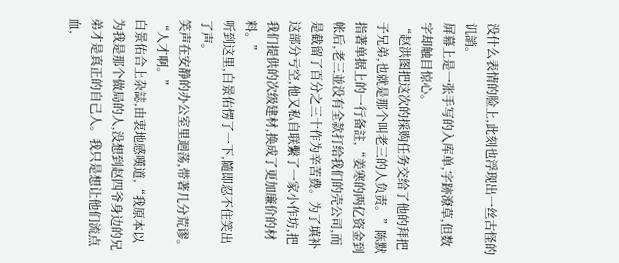没什么表情的脸上,此刻也浮现出一丝古怪的讥誚。
屏幕上是一张手写的入库单,字跡潦草,但数字却触目惊心。
“赵洪图把这次的採购任务交给了他的拜把子兄弟,也就是那个叫老三的人负责。”陈默指著单据上的一行备註,“姜寒的两亿资金到帐后,老三並没有全款打给我们的壳公司,而是截留了百分之三十作为辛苦费。为了填补这部分亏空,他又私自联繫了一家小作坊,把我们提供的次级建材,换成了更加廉价的材料。”
听到这里,白景佑愣了一下,隨即忍不住笑出了声。
笑声在安静的办公室里迴荡,带著几分荒谬。
“人才啊。”
白景佑合上杂誌,由衷地感嘆道,“我原本以为我是那个做局的人,没想到赵四爷身边的兄弟才是真正的自己人。我只是想让他们流点血,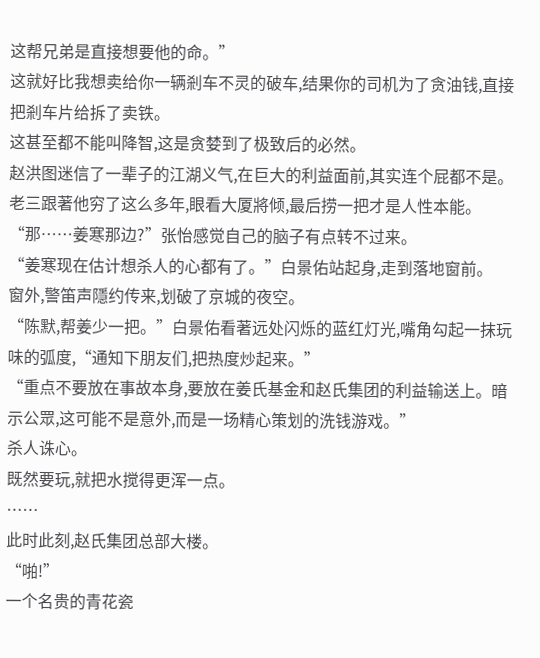这帮兄弟是直接想要他的命。”
这就好比我想卖给你一辆剎车不灵的破车,结果你的司机为了贪油钱,直接把剎车片给拆了卖铁。
这甚至都不能叫降智,这是贪婪到了极致后的必然。
赵洪图迷信了一辈子的江湖义气,在巨大的利益面前,其实连个屁都不是。
老三跟著他穷了这么多年,眼看大厦將倾,最后捞一把才是人性本能。
“那……姜寒那边?”张怡感觉自己的脑子有点转不过来。
“姜寒现在估计想杀人的心都有了。”白景佑站起身,走到落地窗前。
窗外,警笛声隱约传来,划破了京城的夜空。
“陈默,帮姜少一把。”白景佑看著远处闪烁的蓝红灯光,嘴角勾起一抹玩味的弧度,“通知下朋友们,把热度炒起来。”
“重点不要放在事故本身,要放在姜氏基金和赵氏集团的利益输送上。暗示公眾,这可能不是意外,而是一场精心策划的洗钱游戏。”
杀人诛心。
既然要玩,就把水搅得更浑一点。
……
此时此刻,赵氏集团总部大楼。
“啪!”
一个名贵的青花瓷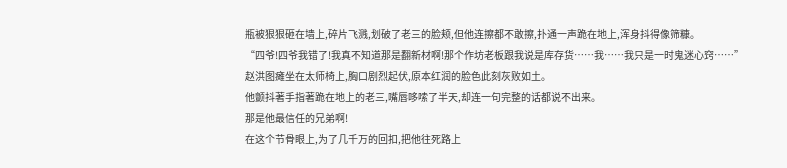瓶被狠狠砸在墙上,碎片飞溅,划破了老三的脸颊,但他连擦都不敢擦,扑通一声跪在地上,浑身抖得像筛糠。
“四爷!四爷我错了!我真不知道那是翻新材啊!那个作坊老板跟我说是库存货……我……我只是一时鬼迷心窍……”
赵洪图瘫坐在太师椅上,胸口剧烈起伏,原本红润的脸色此刻灰败如土。
他颤抖著手指著跪在地上的老三,嘴唇哆嗦了半天,却连一句完整的话都说不出来。
那是他最信任的兄弟啊!
在这个节骨眼上,为了几千万的回扣,把他往死路上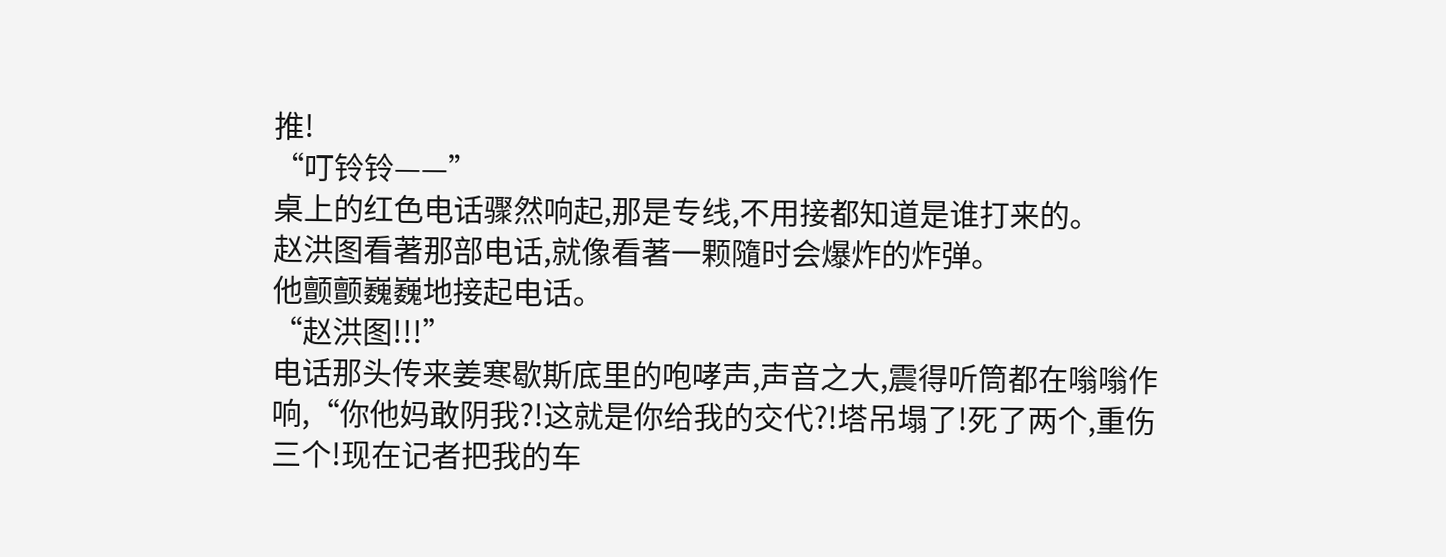推!
“叮铃铃——”
桌上的红色电话骤然响起,那是专线,不用接都知道是谁打来的。
赵洪图看著那部电话,就像看著一颗隨时会爆炸的炸弹。
他颤颤巍巍地接起电话。
“赵洪图!!!”
电话那头传来姜寒歇斯底里的咆哮声,声音之大,震得听筒都在嗡嗡作响,“你他妈敢阴我?!这就是你给我的交代?!塔吊塌了!死了两个,重伤三个!现在记者把我的车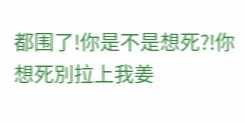都围了!你是不是想死?!你想死別拉上我姜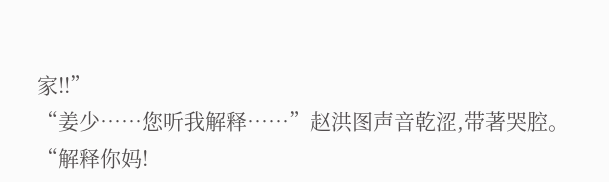家!!”
“姜少……您听我解释……”赵洪图声音乾涩,带著哭腔。
“解释你妈!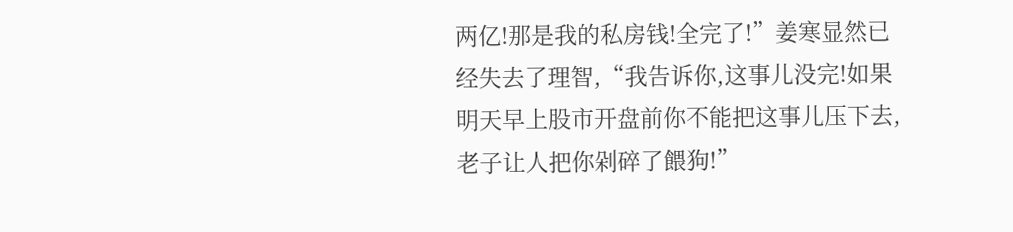两亿!那是我的私房钱!全完了!”姜寒显然已经失去了理智,“我告诉你,这事儿没完!如果明天早上股市开盘前你不能把这事儿压下去,老子让人把你剁碎了餵狗!”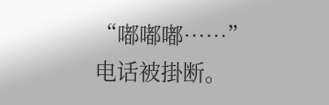“嘟嘟嘟……”
电话被掛断。